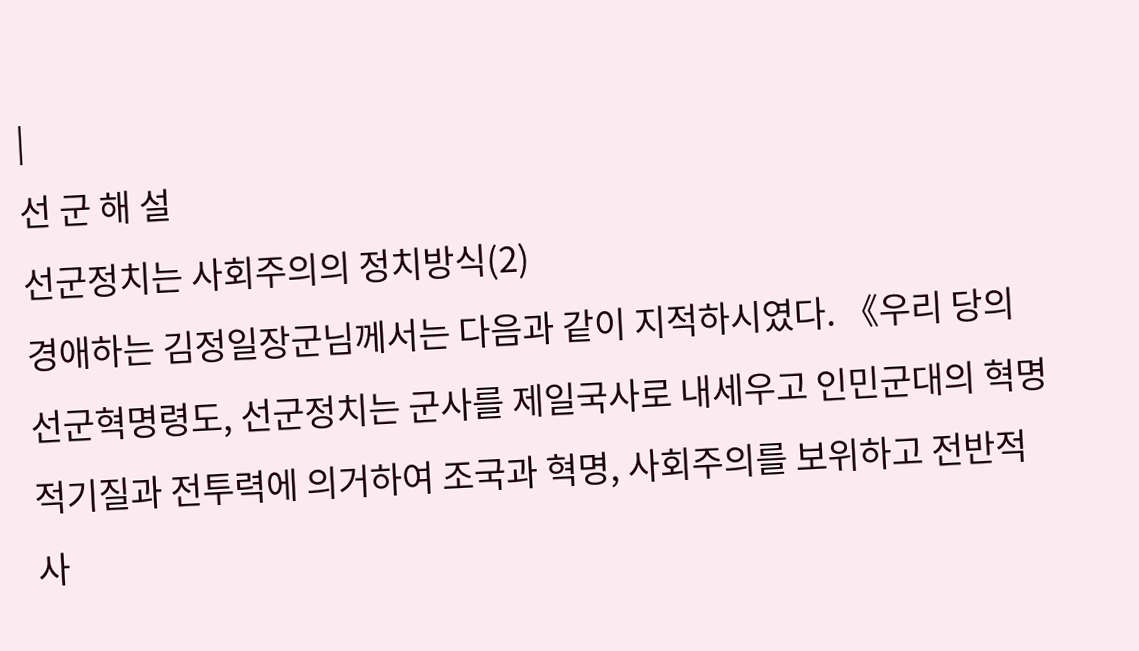|
선 군 해 설
선군정치는 사회주의의 정치방식(2)
경애하는 김정일장군님께서는 다음과 같이 지적하시였다. 《우리 당의 선군혁명령도, 선군정치는 군사를 제일국사로 내세우고 인민군대의 혁명적기질과 전투력에 의거하여 조국과 혁명, 사회주의를 보위하고 전반적사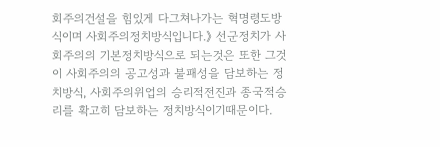회주의건설을 힘있게 다그쳐나가는 혁명령도방식이며 사회주의정치방식입니다.》 선군정치가 사회주의의 기본정치방식으로 되는것은 또한 그것이 사회주의의 공고성과 불패성을 담보하는 정치방식, 사회주의위업의 승리적전진과 종국적승리를 확고히 담보하는 정치방식이기때문이다.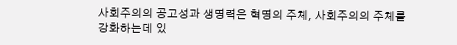사회주의의 공고성과 생명력은 혁명의 주체, 사회주의의 주체를 강화하는데 있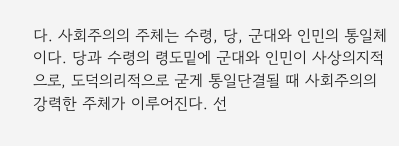다. 사회주의의 주체는 수령, 당, 군대와 인민의 통일체이다. 당과 수령의 령도밑에 군대와 인민이 사상의지적으로, 도덕의리적으로 굳게 통일단결될 때 사회주의의 강력한 주체가 이루어진다. 선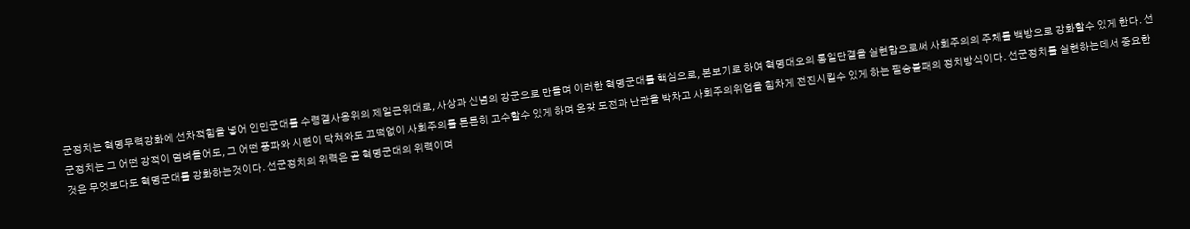군정치는 혁명무력강화에 선차적힘을 넣어 인민군대를 수령결사옹위의 제일근위대로, 사상과 신념의 강군으로 만들며 이러한 혁명군대를 핵심으로, 본보기로 하여 혁명대오의 통일단결을 실현함으로써 사회주의의 주체를 백방으로 강화할수 있게 한다. 선군정치는 그 어떤 강적이 덤벼들어도, 그 어떤 풍파와 시련이 닥쳐와도 끄떡없이 사회주의를 튼튼히 고수할수 있게 하며 온갖 도전과 난관을 박차고 사회주의위업을 힘차게 전진시킬수 있게 하는 필승불패의 정치방식이다. 선군정치를 실현하는데서 중요한것은 무엇보다도 혁명군대를 강화하는것이다. 선군정치의 위력은 곧 혁명군대의 위력이며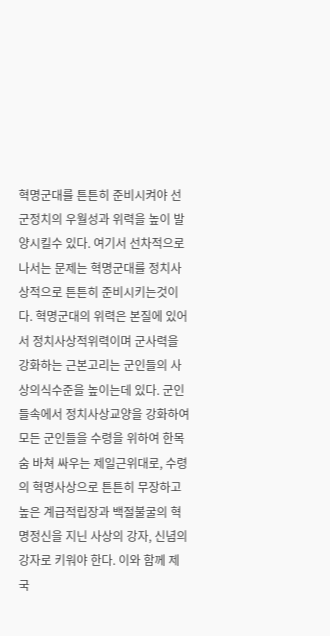혁명군대를 튼튼히 준비시켜야 선군정치의 우월성과 위력을 높이 발양시킬수 있다. 여기서 선차적으로 나서는 문제는 혁명군대를 정치사상적으로 튼튼히 준비시키는것이다. 혁명군대의 위력은 본질에 있어서 정치사상적위력이며 군사력을 강화하는 근본고리는 군인들의 사상의식수준을 높이는데 있다. 군인들속에서 정치사상교양을 강화하여 모든 군인들을 수령을 위하여 한목숨 바쳐 싸우는 제일근위대로, 수령의 혁명사상으로 튼튼히 무장하고 높은 계급적립장과 백절불굴의 혁명정신을 지닌 사상의 강자, 신념의 강자로 키워야 한다. 이와 함께 제국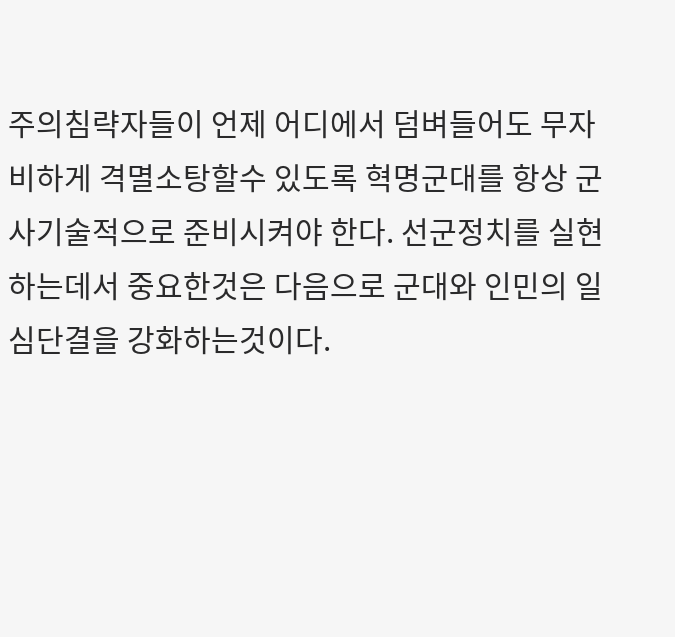주의침략자들이 언제 어디에서 덤벼들어도 무자비하게 격멸소탕할수 있도록 혁명군대를 항상 군사기술적으로 준비시켜야 한다. 선군정치를 실현하는데서 중요한것은 다음으로 군대와 인민의 일심단결을 강화하는것이다.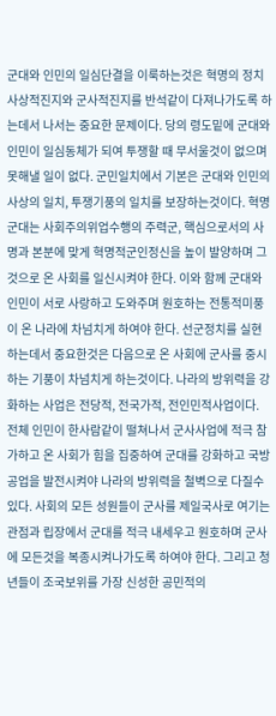군대와 인민의 일심단결을 이룩하는것은 혁명의 정치사상적진지와 군사적진지를 반석같이 다져나가도록 하는데서 나서는 중요한 문제이다. 당의 령도밑에 군대와 인민이 일심동체가 되여 투쟁할 때 무서울것이 없으며 못해낼 일이 없다. 군민일치에서 기본은 군대와 인민의 사상의 일치, 투쟁기풍의 일치를 보장하는것이다. 혁명군대는 사회주의위업수행의 주력군, 핵심으로서의 사명과 본분에 맞게 혁명적군인정신을 높이 발양하며 그것으로 온 사회를 일신시켜야 한다. 이와 함께 군대와 인민이 서로 사랑하고 도와주며 원호하는 전통적미풍이 온 나라에 차넘치게 하여야 한다. 선군정치를 실현하는데서 중요한것은 다음으로 온 사회에 군사를 중시하는 기풍이 차넘치게 하는것이다. 나라의 방위력을 강화하는 사업은 전당적, 전국가적, 전인민적사업이다. 전체 인민이 한사람같이 떨쳐나서 군사사업에 적극 참가하고 온 사회가 힘을 집중하여 군대를 강화하고 국방공업을 발전시켜야 나라의 방위력을 철벽으로 다질수 있다. 사회의 모든 성원들이 군사를 제일국사로 여기는 관점과 립장에서 군대를 적극 내세우고 원호하며 군사에 모든것을 복종시켜나가도록 하여야 한다. 그리고 청년들이 조국보위를 가장 신성한 공민적의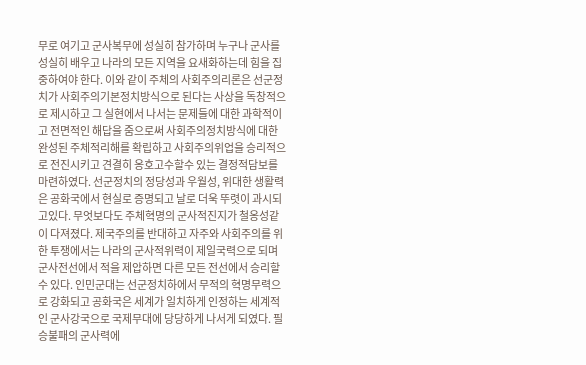무로 여기고 군사복무에 성실히 참가하며 누구나 군사를 성실히 배우고 나라의 모든 지역을 요새화하는데 힘을 집중하여야 한다. 이와 같이 주체의 사회주의리론은 선군정치가 사회주의기본정치방식으로 된다는 사상을 독창적으로 제시하고 그 실현에서 나서는 문제들에 대한 과학적이고 전면적인 해답을 줌으로써 사회주의정치방식에 대한 완성된 주체적리해를 확립하고 사회주의위업을 승리적으로 전진시키고 견결히 옹호고수할수 있는 결정적담보를 마련하였다. 선군정치의 정당성과 우월성, 위대한 생활력은 공화국에서 현실로 증명되고 날로 더욱 뚜렷이 과시되고있다. 무엇보다도 주체혁명의 군사적진지가 철옹성같이 다져졌다. 제국주의를 반대하고 자주와 사회주의를 위한 투쟁에서는 나라의 군사적위력이 제일국력으로 되며 군사전선에서 적을 제압하면 다른 모든 전선에서 승리할수 있다. 인민군대는 선군정치하에서 무적의 혁명무력으로 강화되고 공화국은 세계가 일치하게 인정하는 세계적인 군사강국으로 국제무대에 당당하게 나서게 되였다. 필승불패의 군사력에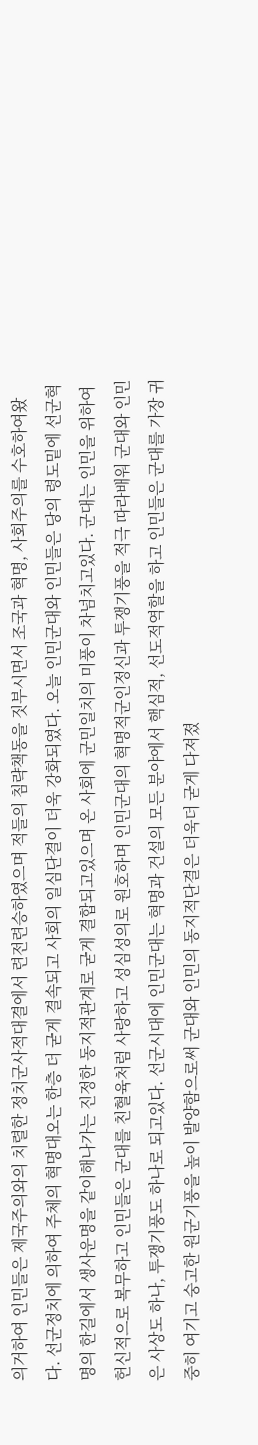의거하여 인민들은 제국주의와의 치렬한 정치군사적대결에서 련전련승하였으며 적들의 침략책동을 짓부시면서 조국과 혁명, 사회주의를 수호하여왔다. 선군정치에 의하여 주체의 혁명대오는 한층 더 굳게 결속되고 사회의 일심단결이 더욱 강화되였다. 오늘 인민군대와 인민들은 당의 령도밑에 선군혁명의 한길에서 생사운명을 같이해나가는 진정한 동지적관계로 굳게 결합되고있으며 온 사회에 군민일치의 미풍이 차넘치고있다. 군대는 인민을 위하여 헌신적으로 복무하고 인민들은 군대를 친혈육처럼 사랑하고 성심성의로 원호하며 인민군대의 혁명적군인정신과 투쟁기풍을 적극 따라배워 군대와 인민은 사상도 하나, 투쟁기풍도 하나로 되고있다. 선군시대에 인민군대는 혁명과 건설의 모든 분야에서 핵심적, 선도적역할을 하고 인민들은 군대를 가장 귀중히 여기고 숭고한 원군기풍을 높이 발양함으로써 군대와 인민의 동지적단결은 더욱더 굳게 다져졌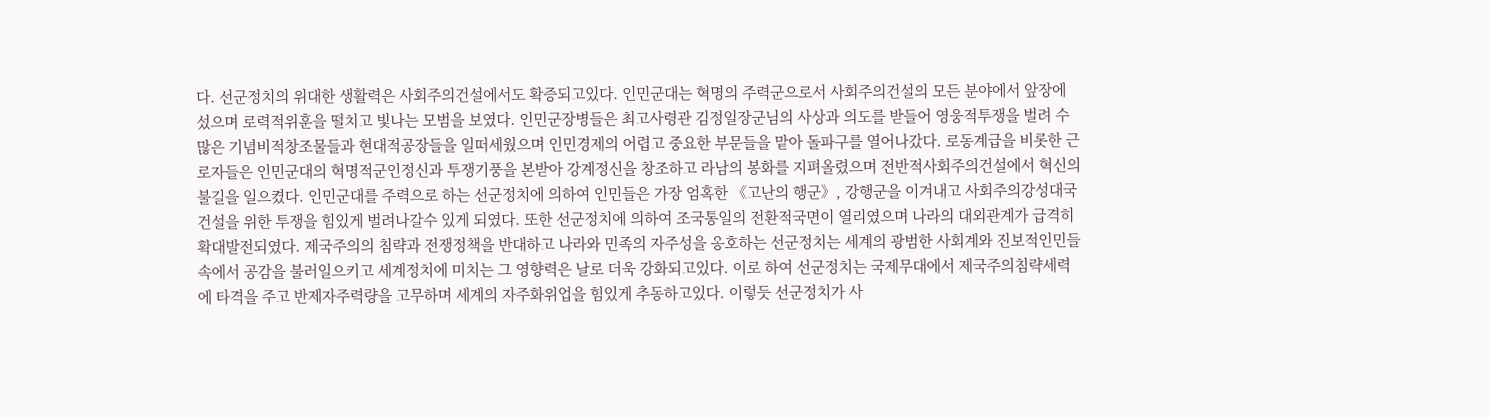다. 선군정치의 위대한 생활력은 사회주의건설에서도 확증되고있다. 인민군대는 혁명의 주력군으로서 사회주의건설의 모든 분야에서 앞장에 섰으며 로력적위훈을 떨치고 빛나는 모범을 보였다. 인민군장병들은 최고사령관 김정일장군님의 사상과 의도를 받들어 영웅적투쟁을 벌려 수많은 기념비적창조물들과 현대적공장들을 일떠세웠으며 인민경제의 어렵고 중요한 부문들을 맡아 돌파구를 열어나갔다. 로동계급을 비롯한 근로자들은 인민군대의 혁명적군인정신과 투쟁기풍을 본받아 강계정신을 창조하고 라남의 봉화를 지펴올렸으며 전반적사회주의건설에서 혁신의 불길을 일으켰다. 인민군대를 주력으로 하는 선군정치에 의하여 인민들은 가장 엄혹한 《고난의 행군》, 강행군을 이겨내고 사회주의강성대국건설을 위한 투쟁을 힘있게 벌려나갈수 있게 되였다. 또한 선군정치에 의하여 조국통일의 전환적국면이 열리였으며 나라의 대외관계가 급격히 확대발전되였다. 제국주의의 침략과 전쟁정책을 반대하고 나라와 민족의 자주성을 옹호하는 선군정치는 세계의 광범한 사회계와 진보적인민들속에서 공감을 불러일으키고 세계정치에 미치는 그 영향력은 날로 더욱 강화되고있다. 이로 하여 선군정치는 국제무대에서 제국주의침략세력에 타격을 주고 반제자주력량을 고무하며 세계의 자주화위업을 힘있게 추동하고있다. 이렇듯 선군정치가 사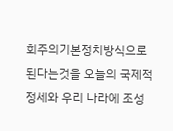회주의기본정치방식으로 된다는것을 오늘의 국제적정세와 우리 나라에 조성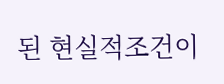된 현실적조건이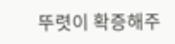뚜렷이 확증해주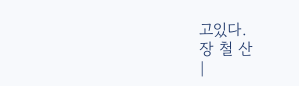고있다.
장 철 산
|